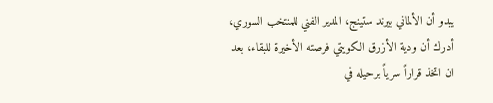يبدو أن الألماني بيرند ستينج، المدير الفني للمنتخب السوري، أدرك أن ودية الأزرق الكويتي فرصته الأخيرة للبقاء، بعد ان اتخذ قراراً سرياً برحيله في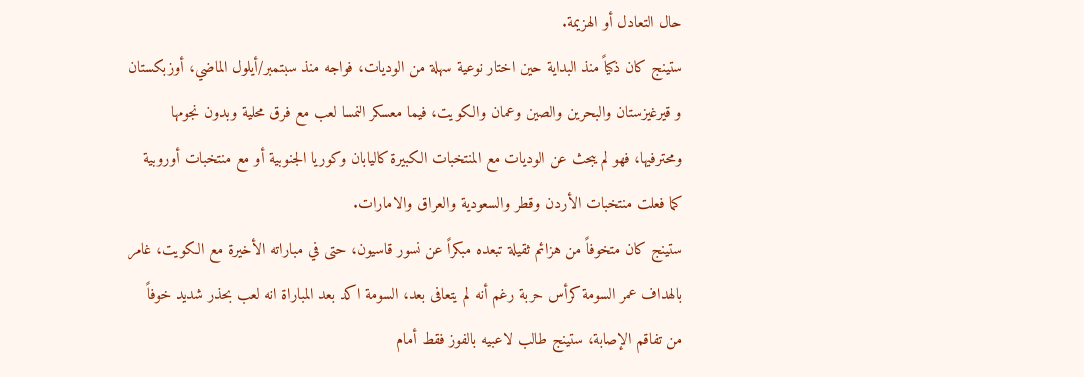حال التعادل أو الهزيمة.
ستينج كان ذكياً منذ البداية حين اختار نوعية سهلة من الوديات، فواجه منذ سبتمبر/أيلول الماضي، أوزبكستان و قيرغيزستان والبحرين والصين وعمان والكويت، فيما معسكر النمسا لعب مع فرق محلية وبدون نجومها ومحترفيها، فهو لم يبحث عن الوديات مع المنتخبات الكبيرة كاليابان وكوريا الجنوبية أو مع منتخبات أوروبية كما فعلت منتخبات الأردن وقطر والسعودية والعراق والامارات.
ستينج كان متخوفاً من هزائم ثقيلة تبعده مبكراً عن نسور قاسيون، حتى في مباراته الأخيرة مع الكويت، غامر بالهداف عمر السومة كرأس حربة رغم أنه لم يتعافى بعد، السومة اكد بعد المباراة انه لعب بحذر شديد خوفاً من تفاقم الإصابة، ستينج طالب لاعبيه بالفوز فقط أمام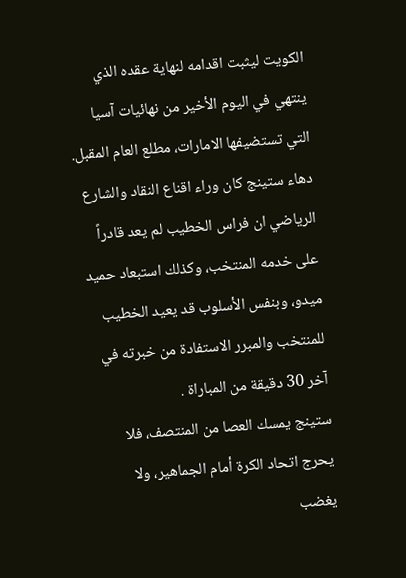الكويت ليثبت اقدامه لنهاية عقده الذي ينتهي في اليوم الأخير من نهائيات آسيا التي تستضيفها الامارات، مطلع العام المقبل.
دهاء ستينج كان وراء اقناع النقاد والشارع الرياضي ان فراس الخطيب لم يعد قادراً على خدمه المنتخب، وكذلك استبعاد حميد ميدو، وبنفس الأسلوب قد يعيد الخطيب للمنتخب والمبرر الاستفادة من خبرته في آخر 30 دقيقة من المباراة .
ستينج يمسك العصا من المنتصف، فلا يحرج اتحاد الكرة أمام الجماهير، ولا يغضب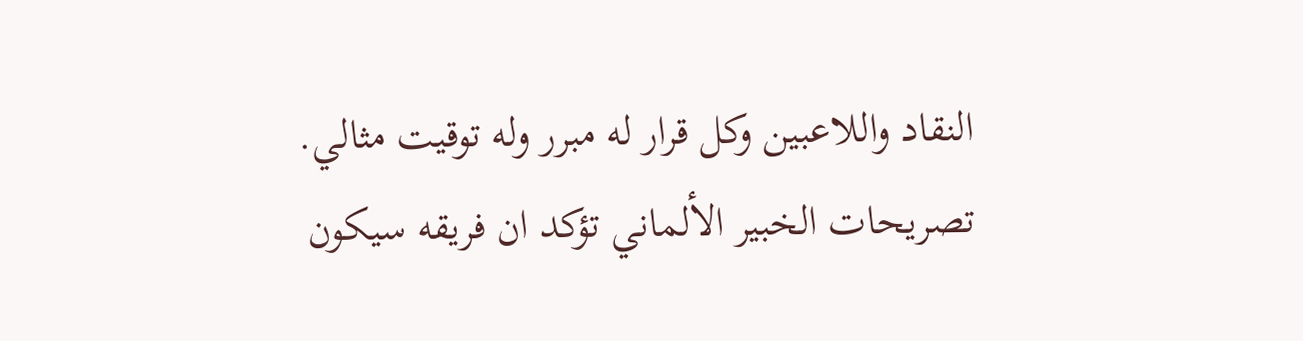النقاد واللاعبين وكل قرار له مبرر وله توقيت مثالي.
تصريحات الخبير الألماني تؤكد ان فريقه سيكون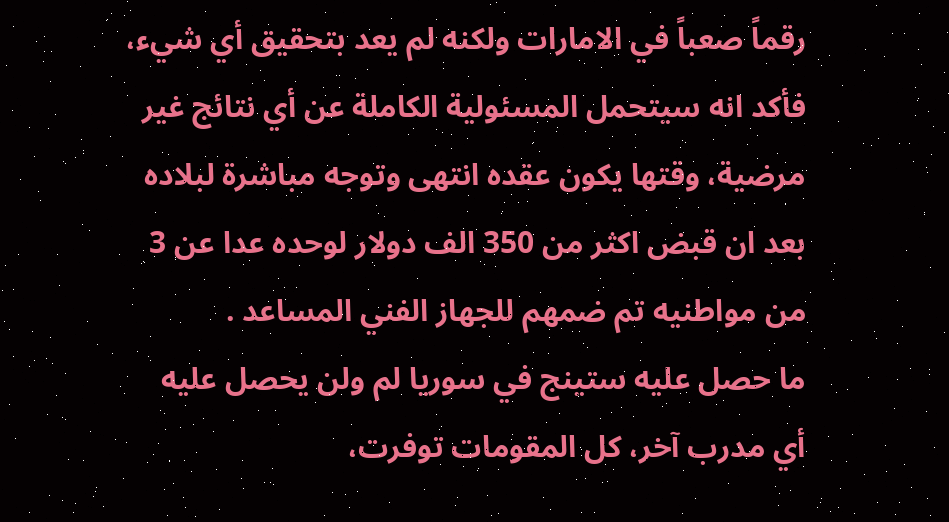رقماً صعباً في الامارات ولكنه لم يعد بتحقيق أي شيء، فأكد انه سيتحمل المسئولية الكاملة عن أي نتائج غير مرضية، وقتها يكون عقده انتهى وتوجه مباشرة لبلاده بعد ان قبض اكثر من 350 الف دولار لوحده عدا عن 3 من مواطنيه تم ضمهم للجهاز الفني المساعد .
ما حصل عليه ستينج في سوريا لم ولن يحصل عليه أي مدرب آخر، كل المقومات توفرت،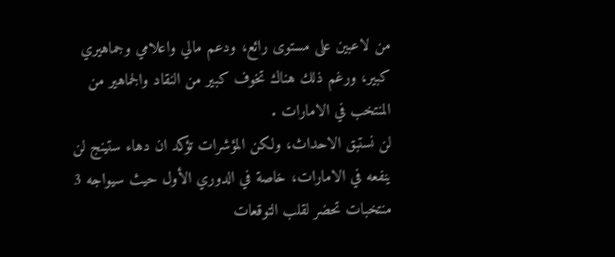من لاعبين على مستوى رائع، ودعم مالي واعلامي وجماهيري كبير، ورغم ذلك هناك تخوف كبير من النقاد والجماهير من المنتخب في الامارات .
لن نستبق الاحداث، ولكن المؤشرات تؤكد ان دهاء ستينج لن ينفعه في الامارات، خاصة في الدوري الأول حيث سيواجه 3 منتخبات تحضر لقلب التوقعات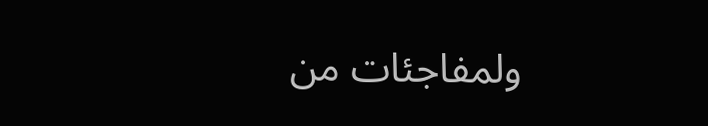ولمفاجئات من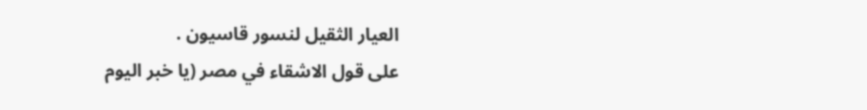العيار الثقيل لنسور قاسيون .
على قول الاشقاء في مصر (يا خبر اليوم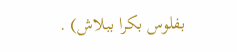بفلوس بكرا ببلاش) .